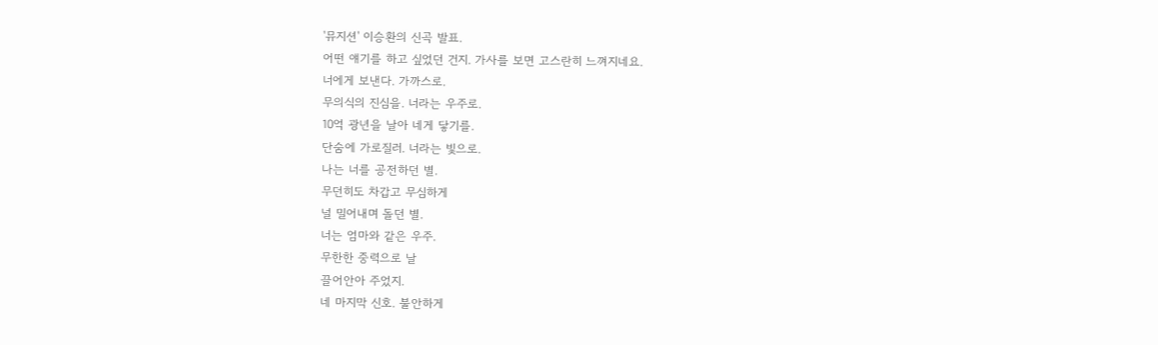'뮤지션' 이승환의 신곡 발표.
어떤 얘기를 하고 싶었던 건지. 가사를 보면 고스란히 느껴지네요.
너에게 보낸다. 가까스로.
무의식의 진심을. 너라는 우주로.
10억 광년을 날아 네게 닿기를.
단숨에 가로질러. 너라는 빛으로.
나는 너를 공전하던 별.
무던히도 차갑고 무심하게
널 밀어내며 돌던 별.
너는 엄마와 같은 우주.
무한한 중력으로 날
끌어안아 주었지.
네 마지막 신호. 불안하게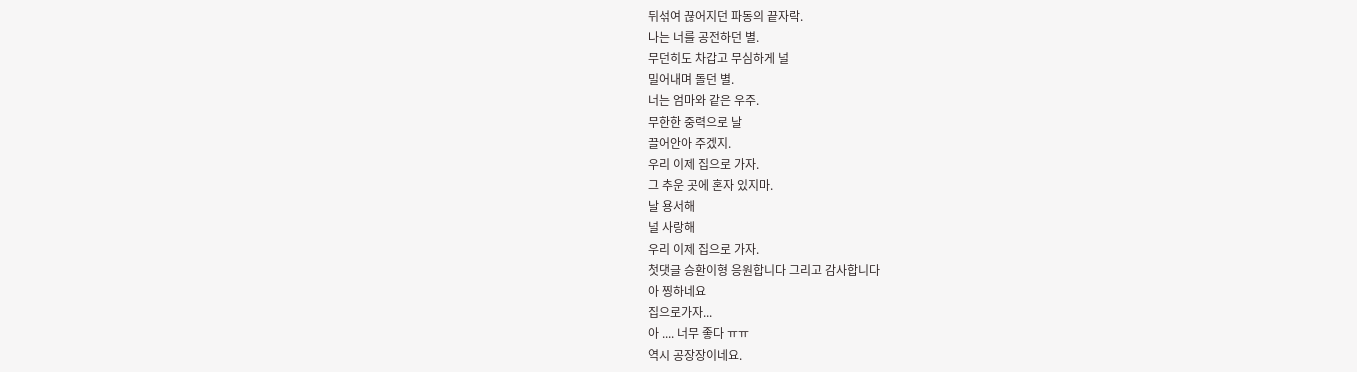뒤섞여 끊어지던 파동의 끝자락.
나는 너를 공전하던 별.
무던히도 차갑고 무심하게 널
밀어내며 돌던 별.
너는 엄마와 같은 우주.
무한한 중력으로 날
끌어안아 주겠지.
우리 이제 집으로 가자.
그 추운 곳에 혼자 있지마.
날 용서해
널 사랑해
우리 이제 집으로 가자.
첫댓글 승환이형 응원합니다 그리고 감사합니다
아 찡하네요
집으로가자...
아 .... 너무 좋다 ㅠㅠ
역시 공장장이네요.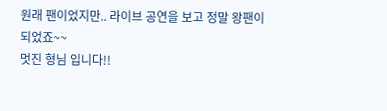원래 팬이었지만.. 라이브 공연을 보고 정말 왕팬이 되었죠~~
멋진 형님 입니다!!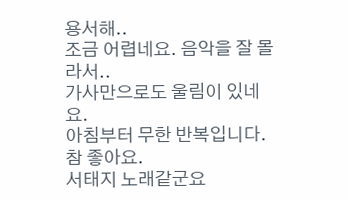용서해..
조금 어렵네요. 음악을 잘 몰라서..
가사만으로도 울림이 있네요.
아침부터 무한 반복입니다. 참 좋아요.
서태지 노래같군요